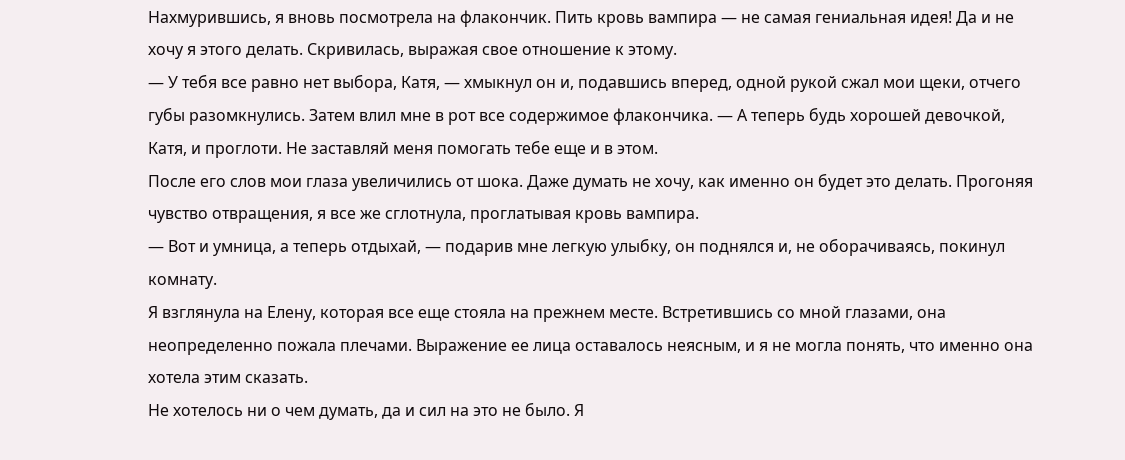Нахмурившись, я вновь посмотрела на флакончик. Пить кровь вампира — не самая гениальная идея! Да и не хочу я этого делать. Скривилась, выражая свое отношение к этому.
— У тебя все равно нет выбора, Катя, — хмыкнул он и, подавшись вперед, одной рукой сжал мои щеки, отчего губы разомкнулись. Затем влил мне в рот все содержимое флакончика. — А теперь будь хорошей девочкой, Катя, и проглоти. Не заставляй меня помогать тебе еще и в этом.
После его слов мои глаза увеличились от шока. Даже думать не хочу, как именно он будет это делать. Прогоняя чувство отвращения, я все же сглотнула, проглатывая кровь вампира.
— Вот и умница, а теперь отдыхай, — подарив мне легкую улыбку, он поднялся и, не оборачиваясь, покинул комнату.
Я взглянула на Елену, которая все еще стояла на прежнем месте. Встретившись со мной глазами, она неопределенно пожала плечами. Выражение ее лица оставалось неясным, и я не могла понять, что именно она хотела этим сказать.
Не хотелось ни о чем думать, да и сил на это не было. Я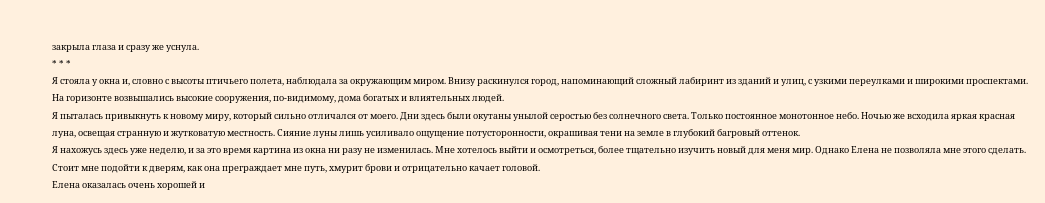закрыла глаза и сразу же уснула.
* * *
Я стояла у окна и, словно с высоты птичьего полета, наблюдала за окружающим миром. Внизу раскинулся город, напоминающий сложный лабиринт из зданий и улиц, с узкими переулками и широкими проспектами. На горизонте возвышались высокие сооружения, по-видимому, дома богатых и влиятельных людей.
Я пыталась привыкнуть к новому миру, который сильно отличался от моего. Дни здесь были окутаны унылой серостью без солнечного света. Только постоянное монотонное небо. Ночью же всходила яркая красная луна, освещая странную и жутковатую местность. Сияние луны лишь усиливало ощущение потусторонности, окрашивая тени на земле в глубокий багровый оттенок.
Я нахожусь здесь уже неделю, и за это время картина из окна ни разу не изменилась. Мне хотелось выйти и осмотреться, более тщательно изучить новый для меня мир. Однако Елена не позволяла мне этого сделать. Стоит мне подойти к дверям, как она преграждает мне путь, хмурит брови и отрицательно качает головой.
Елена оказалась очень хорошей и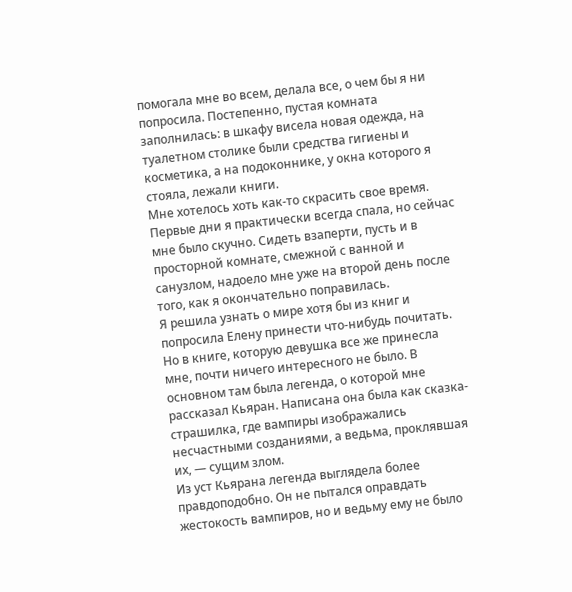помогала мне во всем, делала все, о чем бы я ни попросила. Постепенно, пустая комната заполнилась: в шкафу висела новая одежда, на туалетном столике были средства гигиены и косметика, а на подоконнике, у окна которого я стояла, лежали книги.
Мне хотелось хоть как-то скрасить свое время. Первые дни я практически всегда спала, но сейчас мне было скучно. Сидеть взаперти, пусть и в просторной комнате, смежной с ванной и санузлом, надоело мне уже на второй день после того, как я окончательно поправилась.
Я решила узнать о мире хотя бы из книг и попросила Елену принести что-нибудь почитать. Но в книге, которую девушка все же принесла мне, почти ничего интересного не было. В основном там была легенда, о которой мне рассказал Кьяран. Написана она была как сказка-страшилка, где вампиры изображались несчастными созданиями, а ведьма, проклявшая их, — сущим злом.
Из уст Кьярана легенда выглядела более правдоподобно. Он не пытался оправдать жестокость вампиров, но и ведьму ему не было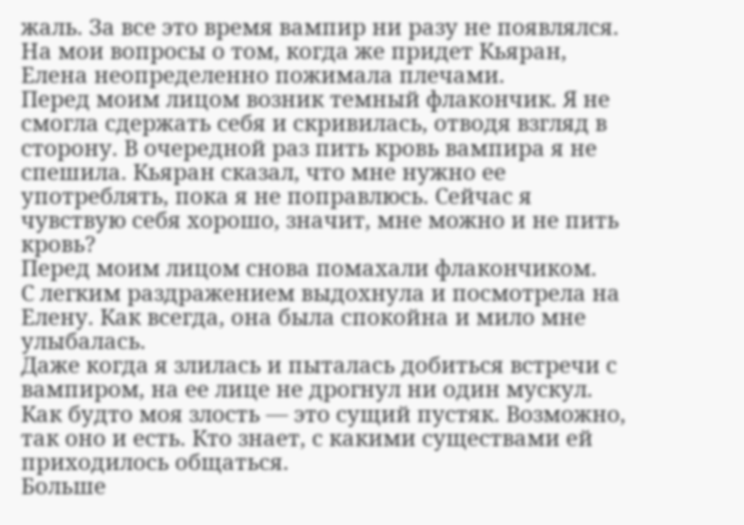жаль. За все это время вампир ни разу не появлялся. На мои вопросы о том, когда же придет Кьяран, Елена неопределенно пожимала плечами.
Перед моим лицом возник темный флакончик. Я не смогла сдержать себя и скривилась, отводя взгляд в сторону. В очередной раз пить кровь вампира я не спешила. Кьяран сказал, что мне нужно ее употреблять, пока я не поправлюсь. Сейчас я чувствую себя хорошо, значит, мне можно и не пить кровь?
Перед моим лицом снова помахали флакончиком.
С легким раздражением выдохнула и посмотрела на Елену. Как всегда, она была спокойна и мило мне улыбалась.
Даже когда я злилась и пыталась добиться встречи с вампиром, на ее лице не дрогнул ни один мускул. Как будто моя злость — это сущий пустяк. Возможно, так оно и есть. Кто знает, с какими существами ей приходилось общаться.
Больше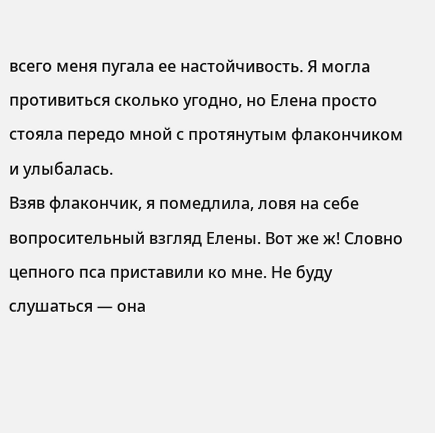всего меня пугала ее настойчивость. Я могла противиться сколько угодно, но Елена просто стояла передо мной с протянутым флакончиком и улыбалась.
Взяв флакончик, я помедлила, ловя на себе вопросительный взгляд Елены. Вот же ж! Словно цепного пса приставили ко мне. Не буду слушаться — она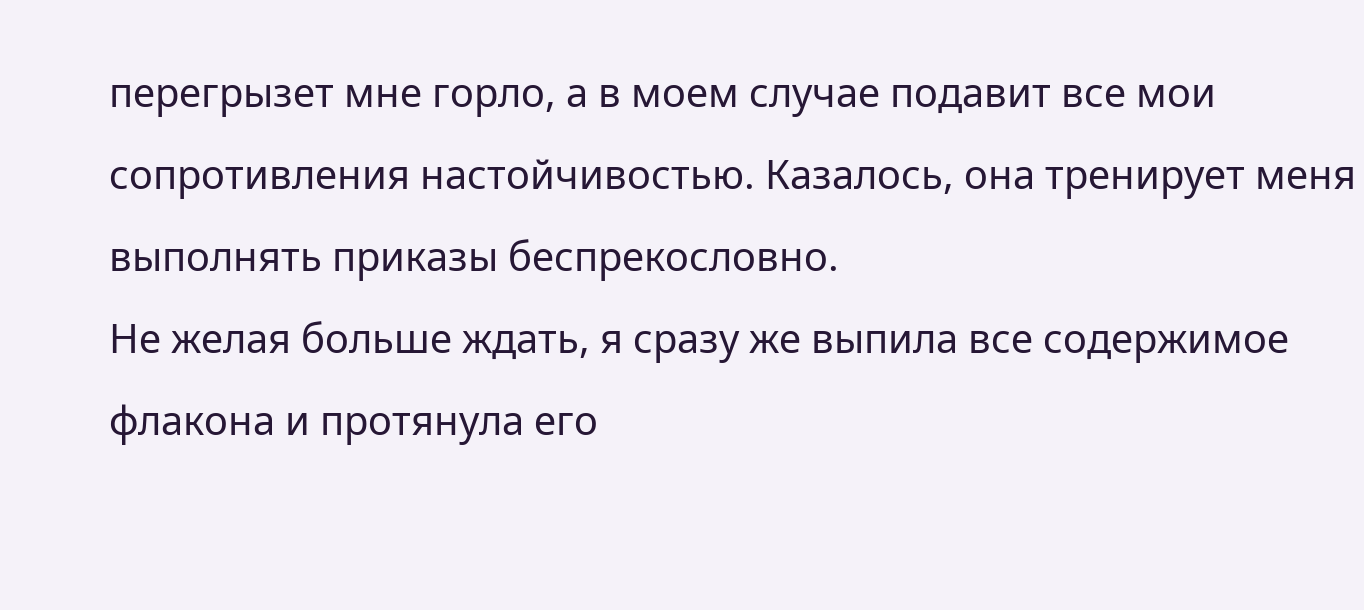перегрызет мне горло, а в моем случае подавит все мои сопротивления настойчивостью. Казалось, она тренирует меня выполнять приказы беспрекословно.
Не желая больше ждать, я сразу же выпила все содержимое флакона и протянула его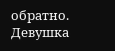обратно. Девушка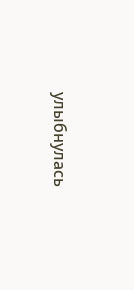улыбнулась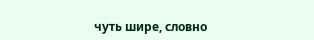чуть шире, словно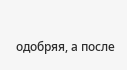одобряя, а после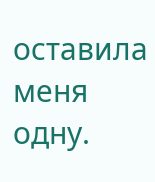оставила меня одну.